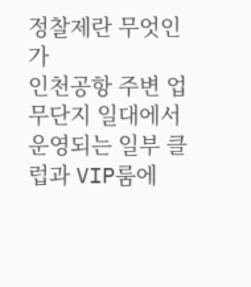정찰제란 무엇인가
인천공항 주변 업무단지 일대에서 운영되는 일부 클럽과 VIP룸에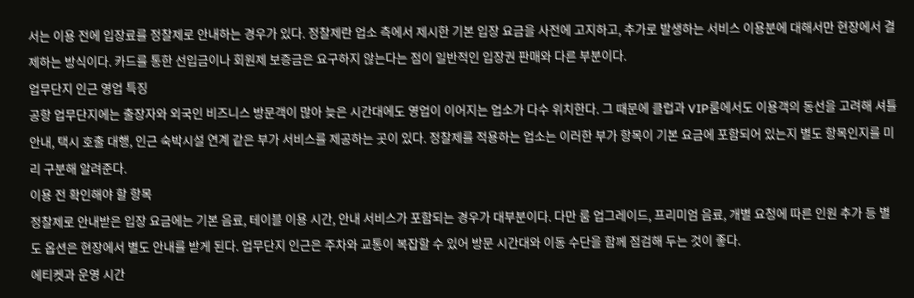서는 이용 전에 입장료를 정찰제로 안내하는 경우가 있다. 정찰제란 업소 측에서 제시한 기본 입장 요금을 사전에 고지하고, 추가로 발생하는 서비스 이용분에 대해서만 현장에서 결제하는 방식이다. 카드를 통한 선입금이나 회원제 보증금은 요구하지 않는다는 점이 일반적인 입장권 판매와 다른 부분이다.
업무단지 인근 영업 특징
공항 업무단지에는 출장자와 외국인 비즈니스 방문객이 많아 늦은 시간대에도 영업이 이어지는 업소가 다수 위치한다. 그 때문에 클럽과 VIP룸에서도 이용객의 동선을 고려해 셔틀 안내, 택시 호출 대행, 인근 숙박시설 연계 같은 부가 서비스를 제공하는 곳이 있다. 정찰제를 적용하는 업소는 이러한 부가 항목이 기본 요금에 포함되어 있는지 별도 항목인지를 미리 구분해 알려준다.
이용 전 확인해야 할 항목
정찰제로 안내받은 입장 요금에는 기본 음료, 테이블 이용 시간, 안내 서비스가 포함되는 경우가 대부분이다. 다만 룸 업그레이드, 프리미엄 음료, 개별 요청에 따른 인원 추가 등 별도 옵션은 현장에서 별도 안내를 받게 된다. 업무단지 인근은 주차와 교통이 복잡할 수 있어 방문 시간대와 이동 수단을 함께 점검해 두는 것이 좋다.
에티켓과 운영 시간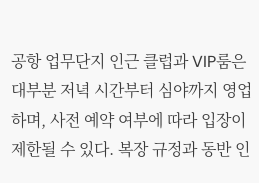공항 업무단지 인근 클럽과 VIP룸은 대부분 저녁 시간부터 심야까지 영업하며, 사전 예약 여부에 따라 입장이 제한될 수 있다. 복장 규정과 동반 인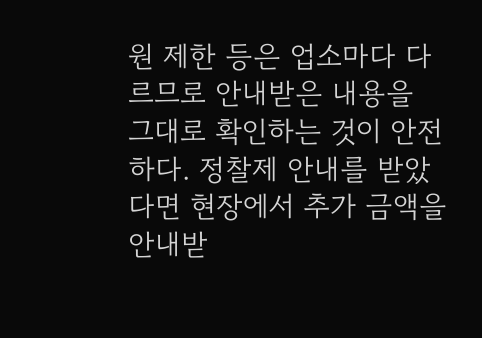원 제한 등은 업소마다 다르므로 안내받은 내용을 그대로 확인하는 것이 안전하다. 정찰제 안내를 받았다면 현장에서 추가 금액을 안내받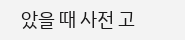았을 때 사전 고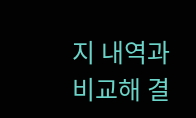지 내역과 비교해 결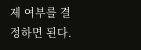제 여부를 결정하면 된다.